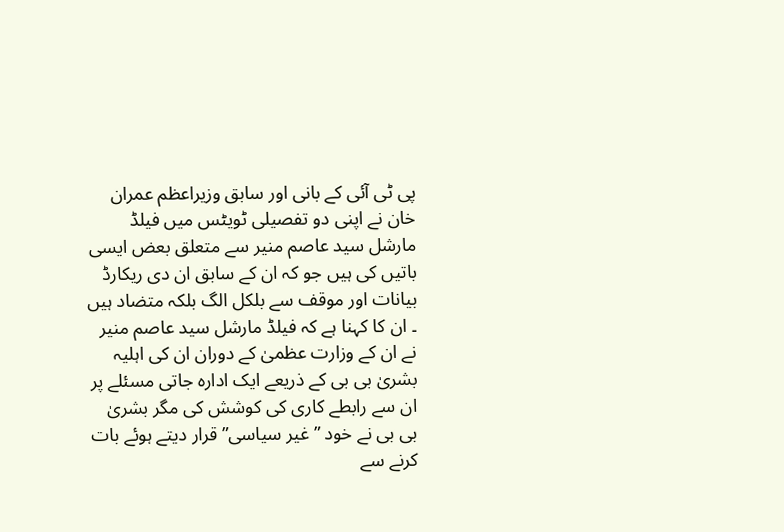پی ٹی آئی کے بانی اور سابق وزیراعظم عمران خان نے اپنی دو تفصیلی ٹویٹس میں فیلڈ مارشل سید عاصم منیر سے متعلق بعض ایسی باتیں کی ہیں جو کہ ان کے سابق ان دی ریکارڈ بیانات اور موقف سے بلکل الگ بلکہ متضاد ہیں ۔ ان کا کہنا ہے کہ فیلڈ مارشل سید عاصم منیر نے ان کے وزارت عظمیٰ کے دوران ان کی اہلیہ بشریٰ بی بی کے ذریعے ایک ادارہ جاتی مسئلے پر ان سے رابطے کاری کی کوشش کی مگر بشریٰ بی بی نے خود ” غیر سیاسی” قرار دیتے ہوئے بات کرنے سے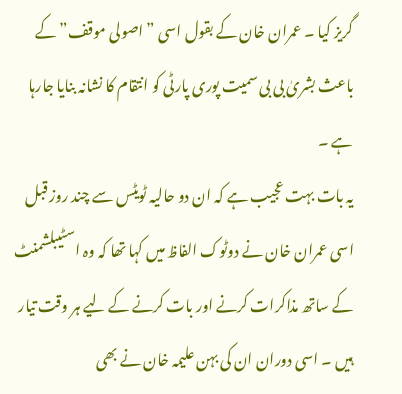گریز کیا ۔ عمران خان کے بقول اسی ” اصولی موقف” کے باعث بشریٰ بی بی سمیت پوری پارٹی کو انتقام کا نشانہ بنایا جارہا ہے ۔
یہ بات بہت عجیب ہے کہ ان دو حالیہ ٹویٹس سے چند روز قبل اسی عمران خان نے دوٹوک الفاظ میں کہا تھا کہ وہ اسٹیبلشمنٹ کے ساتھ مذاکرات کرنے اور بات کرنے کے لیے ہر وقت تیار ہیں ۔ اسی دوران ان کی بہن علیمہ خان نے بھی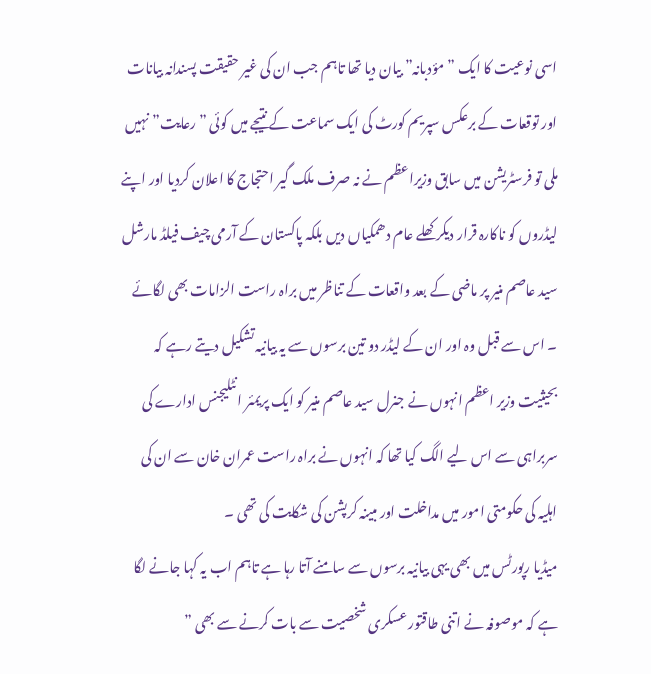اسی نوعیت کا ایک ” مؤدبانہ” بیان دیا تھا تاہم جب ان کی غیر حقیقت پسندانہ بیانات اور توقعات کے برعکس سپریم کورٹ کی ایک سماعت کے نتیجے میں کوئی ” رعایت” نہیں ملی تو فرسٹریشن میں سابق وزیراعظم نے نہ صرف ملک گیر احتجاج کا اعلان کردیا اور اپنے لیڈروں کو ناکارہ قرار دیکر کھلے عام دھمکیاں دیں بلکہ پاکستان کے آرمی چیف فیلڈ مارشل سید عاصم منیر پر ماضی کے بعد واقعات کے تناظر میں براہ راست الزامات بھی لگائے ۔ اس سے قبل وہ اور ان کے لیڈر دو تین برسوں سے یہ بیانیہ تشکیل دیتے رہے کہ بحیثیت وزیر اعظم انہوں نے جنرل سید عاصم منیر کو ایک پریمئر انٹلیجنس ادارے کی سربراہی سے اس لیے الگ کیا تھا کہ انہوں نے براہ راست عمران خان سے ان کی اہلیہ کی حکومتی امور میں مداخلت اور مبینہ کرپشن کی شکایت کی تھی ۔
میڈیا رپورٹس میں بھی یہی بیانیہ برسوں سے سامنے آتا رہا ہے تاہم اب یہ کہا جانے لگا ہے کہ موصوفہ نے اتنی طاقتور عسکری شخصیت سے بات کرنے سے بھی ”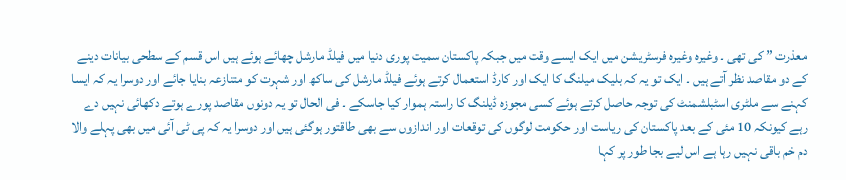معذرت ” کی تھی ۔ وغیرہ وغیرہ فرسٹریشن میں ایک ایسے وقت میں جبکہ پاکستان سمیت پوری دنیا میں فیلڈ مارشل چھائے ہوئے ہیں اس قسم کے سطحی بیانات دینے کے دو مقاصد نظر آتے ہیں ۔ ایک تو یہ کہ بلیک میلنگ کا ایک اور کارڈ استعمال کرتے ہوئے فیلڈ مارشل کی ساکھ اور شہرت کو متنازعہ بنایا جائے اور دوسرا یہ کہ ایسا کہنے سے ملٹری اسٹبلشمنٹ کی توجہ حاصل کرتے ہوئے کسی مجوزہ ڈیلنگ کا راستہ ہموار کیا جاسکے ۔ فی الحال تو یہ دونوں مقاصد پورے ہوتے دکھائی نہیں دے رہے کیونکہ 10 مئی کے بعد پاکستان کی ریاست اور حکومت لوگوں کی توقعات اور اندازوں سے بھی طاقتور ہوگئی ہیں اور دوسرا یہ کہ پی ٹی آئی میں بھی پہلے والا دم خم باقی نہیں رہا ہے اس لیے بجا طور پر کہا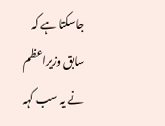جاسکتا ہے کہ سابق وزیراعظم نے یہ سب کہہ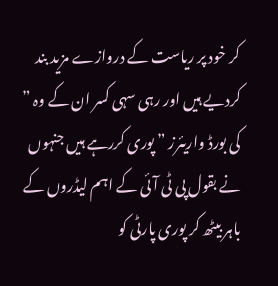کر خود پر ریاست کے دروازے مزید بند کردیے ہیں اور رہی سہی کسر ان کے وہ ” کی بورڈ واریئرز ” پوری کررہے ہیں جنہوں نے بقول پی ٹی آئی کے اہم لیڈروں کے باہر بیٹھ کر پوری پارٹی کو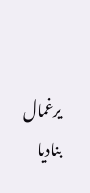یرغمال بنادیا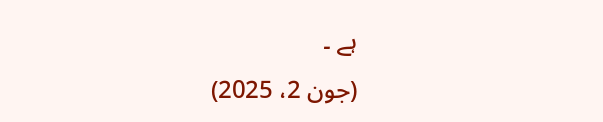ہے ۔
(جون 2، 2025)